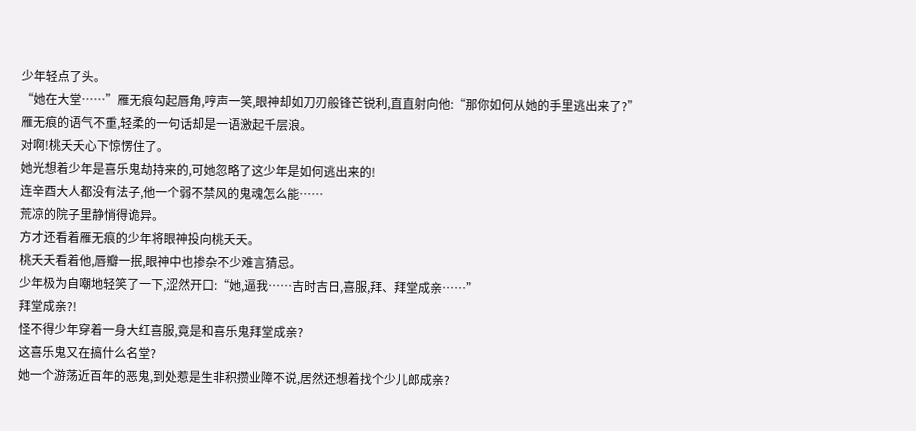少年轻点了头。
“她在大堂……”雁无痕勾起唇角,哼声一笑,眼神却如刀刃般锋芒锐利,直直射向他:“那你如何从她的手里逃出来了?”
雁无痕的语气不重,轻柔的一句话却是一语激起千层浪。
对啊!桃夭夭心下惊愣住了。
她光想着少年是喜乐鬼劫持来的,可她忽略了这少年是如何逃出来的!
连辛酉大人都没有法子,他一个弱不禁风的鬼魂怎么能……
荒凉的院子里静悄得诡异。
方才还看着雁无痕的少年将眼神投向桃夭夭。
桃夭夭看着他,唇瓣一抿,眼神中也掺杂不少难言猜忌。
少年极为自嘲地轻笑了一下,涩然开口:“她,逼我……吉时吉日,喜服,拜、拜堂成亲……”
拜堂成亲?!
怪不得少年穿着一身大红喜服,竟是和喜乐鬼拜堂成亲?
这喜乐鬼又在搞什么名堂?
她一个游荡近百年的恶鬼,到处惹是生非积攒业障不说,居然还想着找个少儿郎成亲?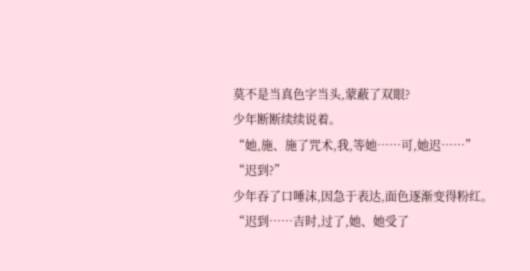莫不是当真色字当头,蒙蔽了双眼?
少年断断续续说着。
“她,施、施了咒术,我,等她……可,她迟……”
“迟到?”
少年吞了口唾沫,因急于表达,面色逐渐变得粉红。
“迟到……吉时,过了,她、她受了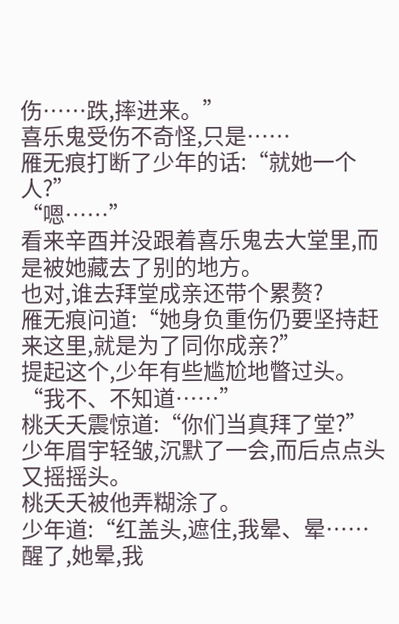伤……跌,摔进来。”
喜乐鬼受伤不奇怪,只是……
雁无痕打断了少年的话:“就她一个人?”
“嗯……”
看来辛酉并没跟着喜乐鬼去大堂里,而是被她藏去了别的地方。
也对,谁去拜堂成亲还带个累赘?
雁无痕问道:“她身负重伤仍要坚持赶来这里,就是为了同你成亲?”
提起这个,少年有些尴尬地瞥过头。
“我不、不知道……”
桃夭夭震惊道:“你们当真拜了堂?”
少年眉宇轻皱,沉默了一会,而后点点头又摇摇头。
桃夭夭被他弄糊涂了。
少年道:“红盖头,遮住,我晕、晕……醒了,她晕,我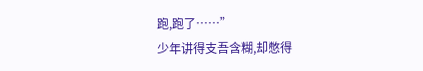跑,跑了……”
少年讲得支吾含糊,却憋得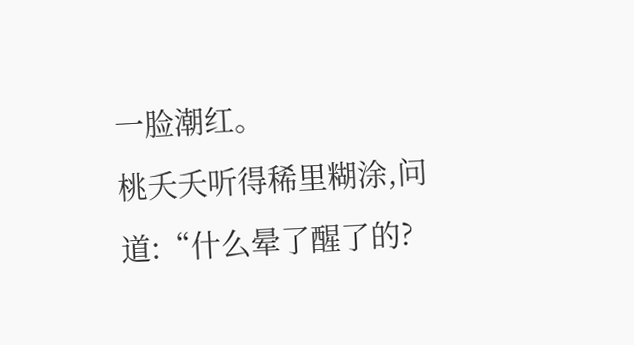一脸潮红。
桃夭夭听得稀里糊涂,问道:“什么晕了醒了的?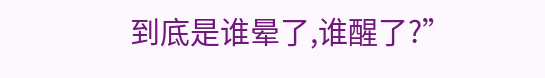到底是谁晕了,谁醒了?”